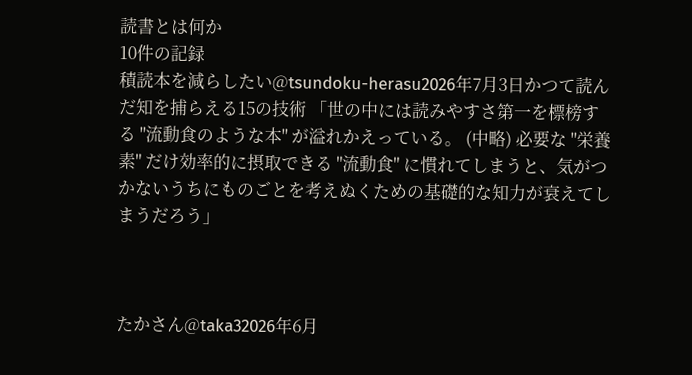読書とは何か
10件の記録
積読本を減らしたい@tsundoku-herasu2026年7月3日かつて読んだ知を捕らえる15の技術 「世の中には読みやすさ第一を標榜する "流動食のような本" が溢れかえっている。 (中略) 必要な "栄養素" だけ効率的に摂取できる "流動食" に慣れてしまうと、気がつかないうちにものごとを考えぬくための基礎的な知力が衰えてしまうだろう」



たかさん@taka32026年6月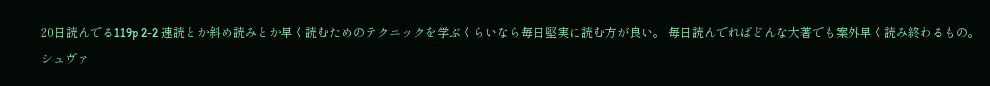20日読んでる119p 2-2 速読とか斜め読みとか早く読むためのテクニックを学ぶくらいなら毎日堅実に読む方が良い。 毎日読んでればどんな大著でも案外早く読み終わるもの。
シュヴァ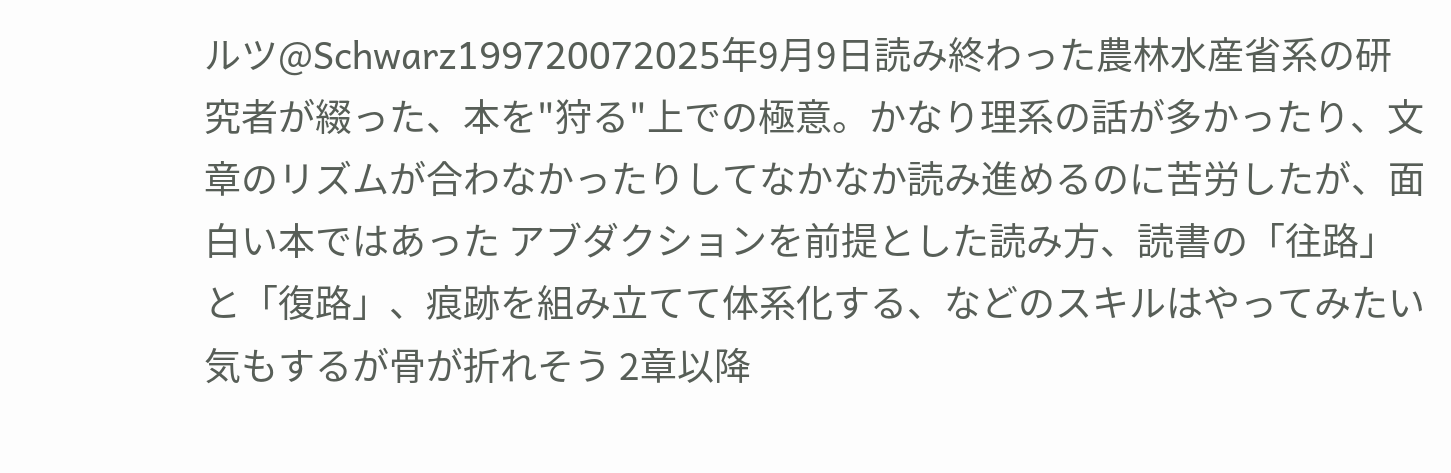ルツ@Schwarz199720072025年9月9日読み終わった農林水産省系の研究者が綴った、本を"狩る"上での極意。かなり理系の話が多かったり、文章のリズムが合わなかったりしてなかなか読み進めるのに苦労したが、面白い本ではあった アブダクションを前提とした読み方、読書の「往路」と「復路」、痕跡を組み立てて体系化する、などのスキルはやってみたい気もするが骨が折れそう 2章以降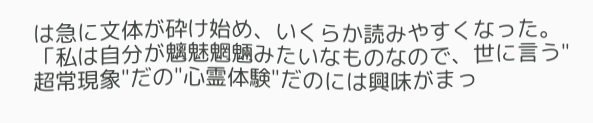は急に文体が砕け始め、いくらか読みやすくなった。「私は自分が魑魅魍魎みたいなものなので、世に言う"超常現象"だの"心霊体験"だのには興味がまっ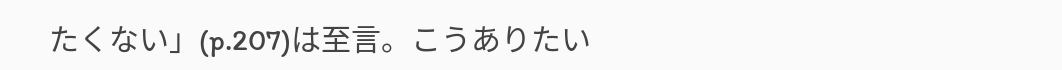たくない」(p.207)は至言。こうありたい